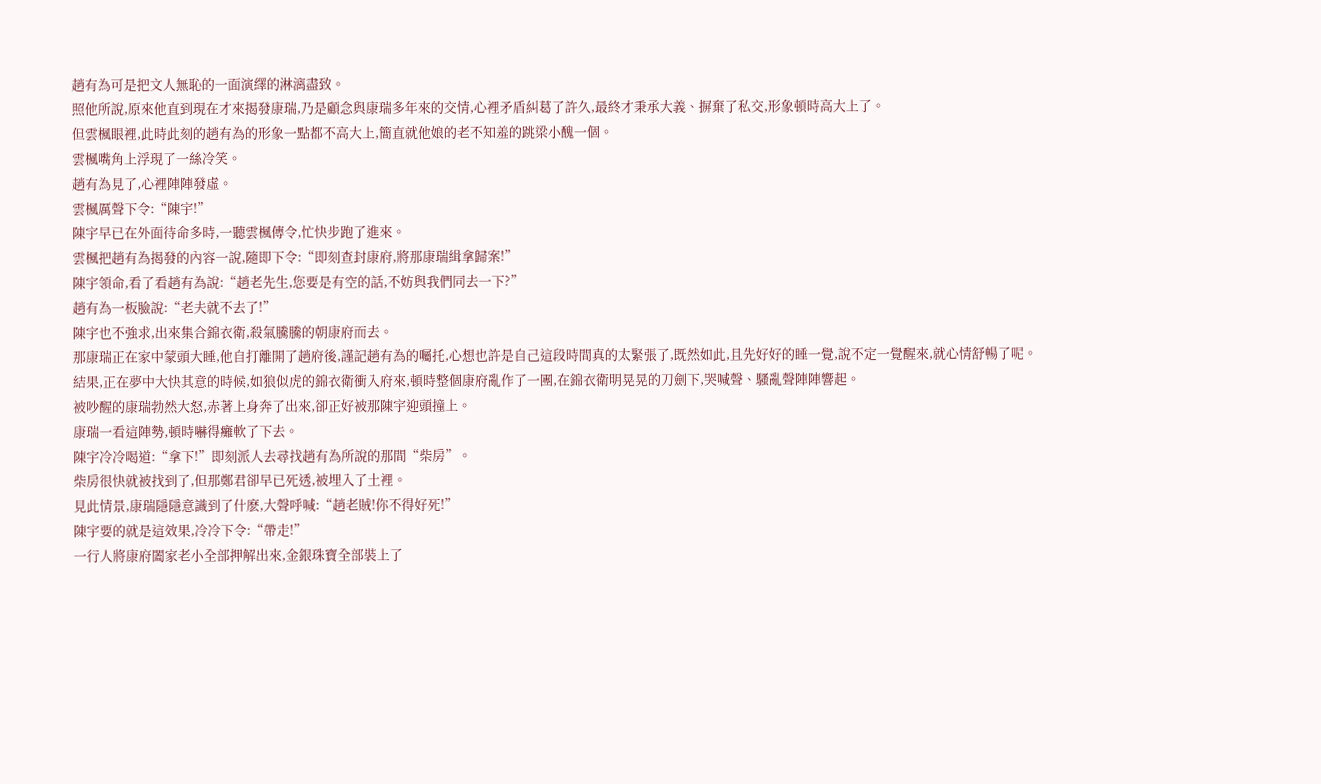趙有為可是把文人無恥的一面演繹的淋漓盡致。
照他所說,原來他直到現在才來揭發康瑞,乃是顧念與康瑞多年來的交情,心裡矛盾糾葛了許久,最終才秉承大義、摒棄了私交,形象頓時高大上了。
但雲楓眼裡,此時此刻的趙有為的形象一點都不高大上,簡直就他娘的老不知羞的跳梁小醜一個。
雲楓嘴角上浮現了一絲冷笑。
趙有為見了,心裡陣陣發虛。
雲楓厲聲下令:“陳宇!”
陳宇早已在外面待命多時,一聽雲楓傳令,忙快步跑了進來。
雲楓把趙有為揭發的內容一說,隨即下令:“即刻查封康府,將那康瑞緝拿歸案!”
陳宇領命,看了看趙有為說:“趙老先生,您要是有空的話,不妨與我們同去一下?”
趙有為一板臉說:“老夫就不去了!”
陳宇也不強求,出來集合錦衣衛,殺氣騰騰的朝康府而去。
那康瑞正在家中蒙頭大睡,他自打離開了趙府後,謹記趙有為的囑托,心想也許是自己這段時間真的太緊張了,既然如此,且先好好的睡一覺,說不定一覺醒來,就心情舒暢了呢。
結果,正在夢中大快其意的時候,如狼似虎的錦衣衛衝入府來,頓時整個康府亂作了一團,在錦衣衛明晃晃的刀劍下,哭喊聲、騷亂聲陣陣響起。
被吵醒的康瑞勃然大怒,赤著上身奔了出來,卻正好被那陳宇迎頭撞上。
康瑞一看這陣勢,頓時嚇得癱軟了下去。
陳宇冷冷喝道:“拿下!”即刻派人去尋找趙有為所說的那間“柴房”。
柴房很快就被找到了,但那鄭君卻早已死透,被埋入了土裡。
見此情景,康瑞隱隱意識到了什麽,大聲呼喊:“趙老賊!你不得好死!”
陳宇要的就是這效果,冷冷下令:“帶走!”
一行人將康府闔家老小全部押解出來,金銀珠寶全部裝上了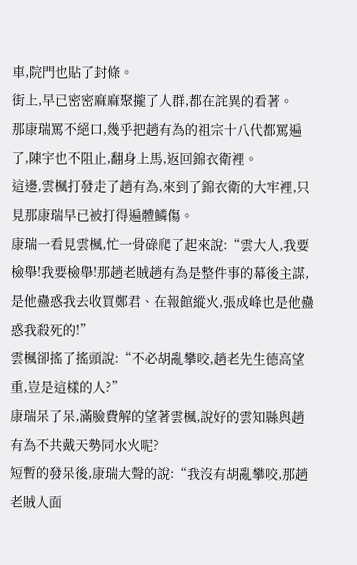車,院門也貼了封條。
街上,早已密密麻麻聚攏了人群,都在詫異的看著。
那康瑞罵不絕口,幾乎把趙有為的祖宗十八代都罵遍了,陳宇也不阻止,翻身上馬,返回錦衣衛裡。
這邊,雲楓打發走了趙有為,來到了錦衣衛的大牢裡,只見那康瑞早已被打得遍體鱗傷。
康瑞一看見雲楓,忙一骨碌爬了起來說:“雲大人,我要檢舉!我要檢舉!那趙老賊趙有為是整件事的幕後主謀,是他蠱惑我去收買鄭君、在報館縱火,張成峰也是他蠱惑我殺死的!”
雲楓卻搖了搖頭說:“不必胡亂攀咬,趙老先生德高望重,豈是這樣的人?”
康瑞呆了呆,滿臉費解的望著雲楓,說好的雲知縣與趙有為不共戴天勢同水火呢?
短暫的發呆後,康瑞大聲的說:“我沒有胡亂攀咬,那趙老賊人面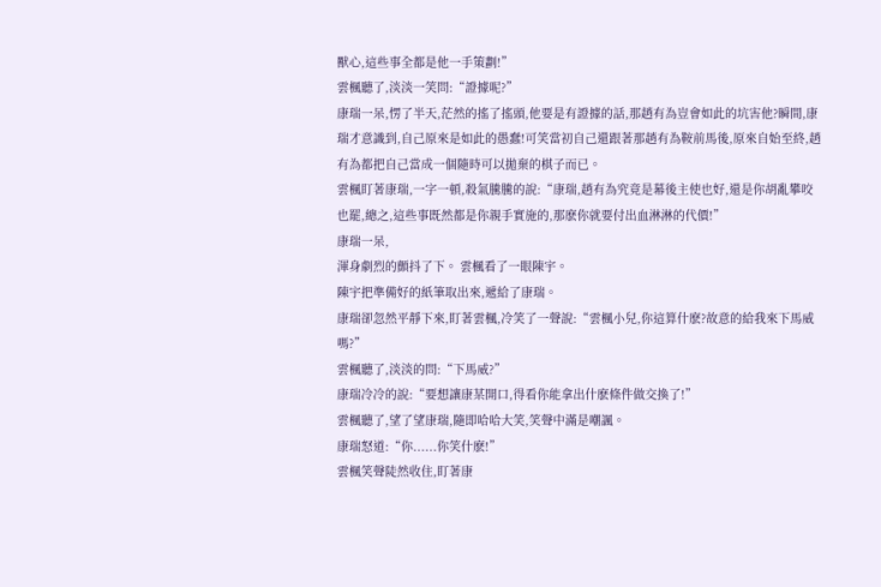獸心,這些事全都是他一手策劃!”
雲楓聽了,淡淡一笑問:“證據呢?”
康瑞一呆,愣了半天,茫然的搖了搖頭,他要是有證據的話,那趙有為豈會如此的坑害他?瞬間,康瑞才意識到,自己原來是如此的愚蠢!可笑當初自己還跟著那趙有為鞍前馬後,原來自始至終,趙有為都把自己當成一個隨時可以拋棄的棋子而已。
雲楓盯著康瑞,一字一頓,殺氣騰騰的說:“康瑞,趙有為究竟是幕後主使也好,還是你胡亂攀咬也罷,總之,這些事既然都是你親手實施的,那麽你就要付出血淋淋的代價!”
康瑞一呆,
渾身劇烈的顫抖了下。 雲楓看了一眼陳宇。
陳宇把準備好的紙筆取出來,遞給了康瑞。
康瑞卻忽然平靜下來,盯著雲楓,冷笑了一聲說:“雲楓小兒,你這算什麽?故意的給我來下馬威嗎?”
雲楓聽了,淡淡的問:“下馬威?”
康瑞冷冷的說:“要想讓康某開口,得看你能拿出什麽條件做交換了!”
雲楓聽了,望了望康瑞,隨即哈哈大笑,笑聲中滿是嘲諷。
康瑞怒道:“你......你笑什麽!”
雲楓笑聲陡然收住,盯著康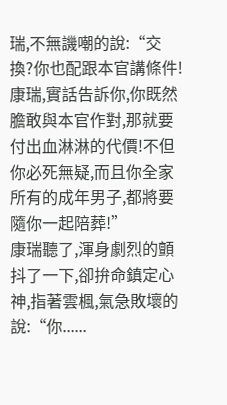瑞,不無譏嘲的說:“交換?你也配跟本官講條件!康瑞,實話告訴你,你既然膽敢與本官作對,那就要付出血淋淋的代價!不但你必死無疑,而且你全家所有的成年男子,都將要隨你一起陪葬!”
康瑞聽了,渾身劇烈的顫抖了一下,卻拚命鎮定心神,指著雲楓,氣急敗壞的說:“你......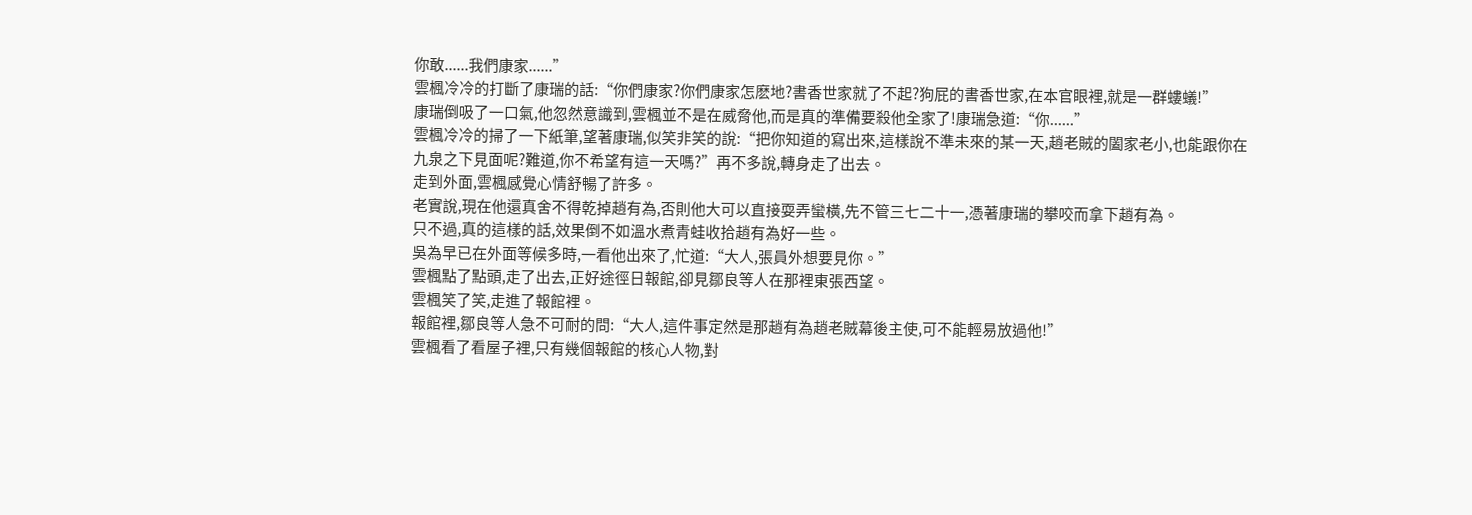你敢......我們康家......”
雲楓冷冷的打斷了康瑞的話:“你們康家?你們康家怎麽地?書香世家就了不起?狗屁的書香世家,在本官眼裡,就是一群螻蟻!”
康瑞倒吸了一口氣,他忽然意識到,雲楓並不是在威脅他,而是真的準備要殺他全家了!康瑞急道:“你......”
雲楓冷冷的掃了一下紙筆,望著康瑞,似笑非笑的說:“把你知道的寫出來,這樣說不準未來的某一天,趙老賊的闔家老小,也能跟你在九泉之下見面呢?難道,你不希望有這一天嗎?”再不多說,轉身走了出去。
走到外面,雲楓感覺心情舒暢了許多。
老實說,現在他還真舍不得乾掉趙有為,否則他大可以直接耍弄蠻橫,先不管三七二十一,憑著康瑞的攀咬而拿下趙有為。
只不過,真的這樣的話,效果倒不如溫水煮青蛙收拾趙有為好一些。
吳為早已在外面等候多時,一看他出來了,忙道:“大人,張員外想要見你。”
雲楓點了點頭,走了出去,正好途徑日報館,卻見鄒良等人在那裡東張西望。
雲楓笑了笑,走進了報館裡。
報館裡,鄒良等人急不可耐的問:“大人,這件事定然是那趙有為趙老賊幕後主使,可不能輕易放過他!”
雲楓看了看屋子裡,只有幾個報館的核心人物,對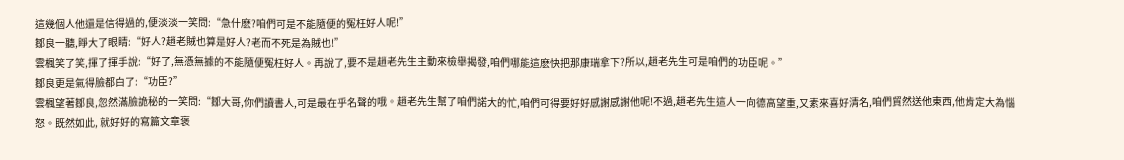這幾個人他還是信得過的,便淡淡一笑問:“急什麽?咱們可是不能隨便的冤枉好人呢!”
鄒良一聽,睜大了眼睛:“好人?趙老賊也算是好人?老而不死是為賊也!”
雲楓笑了笑,揮了揮手說:“好了,無憑無據的不能隨便冤枉好人。再說了,要不是趙老先生主動來檢舉揭發,咱們哪能這麽快把那康瑞拿下?所以,趙老先生可是咱們的功臣呢。”
鄒良更是氣得臉都白了:“功臣?”
雲楓望著鄒良,忽然滿臉詭秘的一笑問:“鄒大哥,你們讀書人,可是最在乎名聲的哦。趙老先生幫了咱們諾大的忙,咱們可得要好好感謝感謝他呢!不過,趙老先生這人一向德高望重,又素來喜好清名,咱們貿然送他東西,他肯定大為惱怒。既然如此, 就好好的寫篇文章褒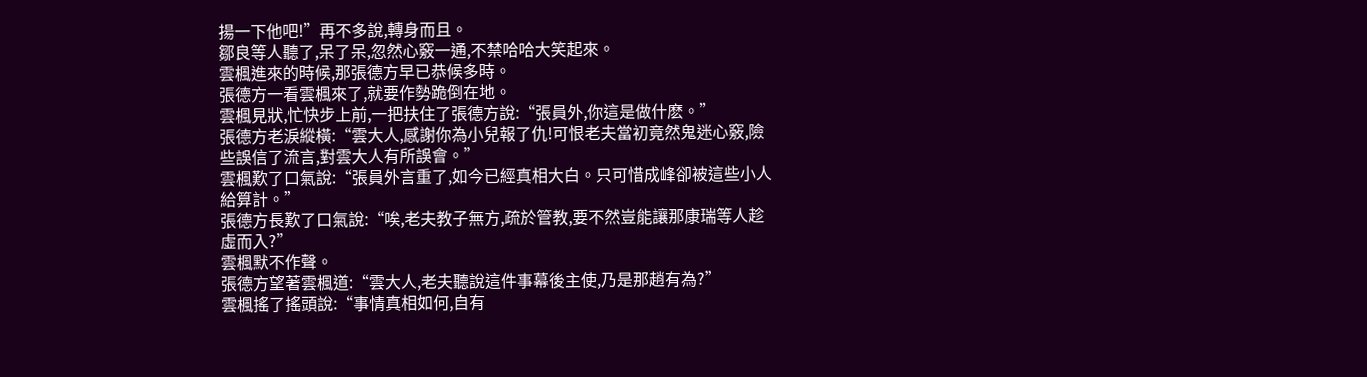揚一下他吧!”再不多說,轉身而且。
鄒良等人聽了,呆了呆,忽然心竅一通,不禁哈哈大笑起來。
雲楓進來的時候,那張德方早已恭候多時。
張德方一看雲楓來了,就要作勢跪倒在地。
雲楓見狀,忙快步上前,一把扶住了張德方說:“張員外,你這是做什麽。”
張德方老淚縱橫:“雲大人,感謝你為小兒報了仇!可恨老夫當初竟然鬼迷心竅,險些誤信了流言,對雲大人有所誤會。”
雲楓歎了口氣說:“張員外言重了,如今已經真相大白。只可惜成峰卻被這些小人給算計。”
張德方長歎了口氣說:“唉,老夫教子無方,疏於管教,要不然豈能讓那康瑞等人趁虛而入?”
雲楓默不作聲。
張德方望著雲楓道:“雲大人,老夫聽說這件事幕後主使,乃是那趙有為?”
雲楓搖了搖頭說:“事情真相如何,自有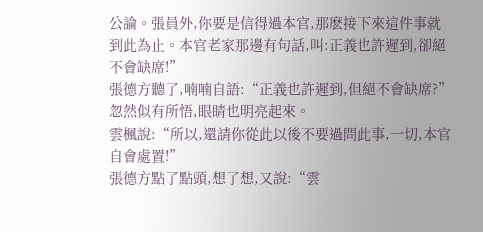公論。張員外,你要是信得過本官,那麽接下來這件事就到此為止。本官老家那邊有句話,叫:正義也許遲到,卻絕不會缺席!”
張德方聽了,喃喃自語:“正義也許遲到,但絕不會缺席?”忽然似有所悟,眼睛也明亮起來。
雲楓說:“所以,還請你從此以後不要過問此事,一切,本官自會處置!”
張德方點了點頭,想了想,又說:“雲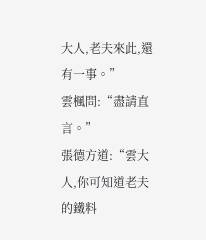大人,老夫來此,還有一事。”
雲楓問:“盡請直言。”
張德方道:“雲大人,你可知道老夫的鐵料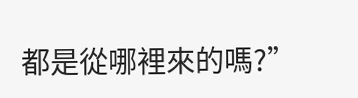都是從哪裡來的嗎?”